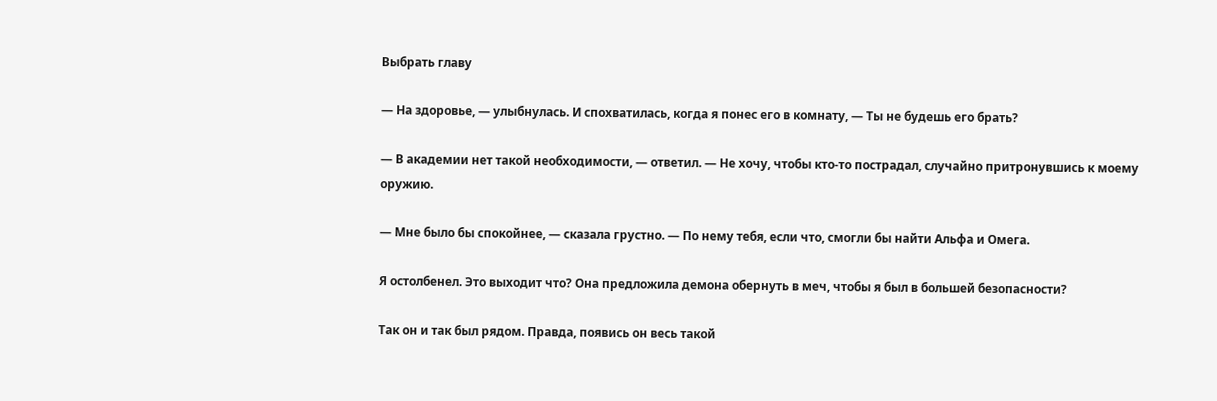Выбрать главу

— На здоровье, — улыбнулась. И спохватилась, когда я понес его в комнату, — Ты не будешь его брать?

— В академии нет такой необходимости, — ответил. — Не хочу, чтобы кто-то пострадал, случайно притронувшись к моему оружию.

— Мне было бы спокойнее, — сказала грустно. — По нему тебя, если что, смогли бы найти Альфа и Омега.

Я остолбенел. Это выходит что? Она предложила демона обернуть в меч, чтобы я был в большей безопасности?

Так он и так был рядом. Правда, появись он весь такой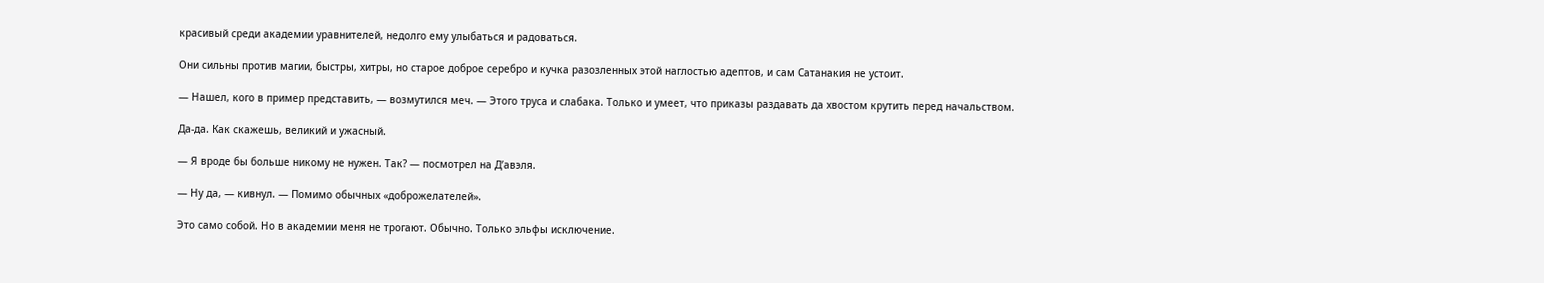красивый среди академии уравнителей, недолго ему улыбаться и радоваться.

Они сильны против магии, быстры, хитры, но старое доброе серебро и кучка разозленных этой наглостью адептов, и сам Сатанакия не устоит.

— Нашел, кого в пример представить, — возмутился меч. — Этого труса и слабака. Только и умеет, что приказы раздавать да хвостом крутить перед начальством.

Да-да. Как скажешь, великий и ужасный.

— Я вроде бы больше никому не нужен. Так? — посмотрел на Д’авэля.

— Ну да, — кивнул. — Помимо обычных «доброжелателей».

Это само собой. Но в академии меня не трогают. Обычно. Только эльфы исключение.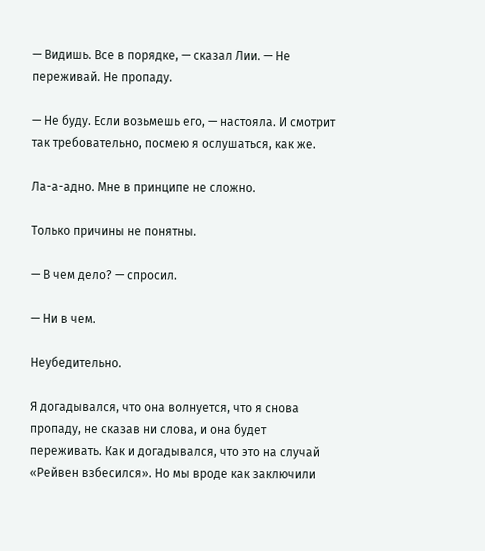— Видишь. Все в порядке, — сказал Лии. — Не переживай. Не пропаду.

— Не буду. Если возьмешь его, — настояла. И смотрит так требовательно, посмею я ослушаться, как же.

Ла-а-адно. Мне в принципе не сложно.

Только причины не понятны.

— В чем дело? — спросил.

— Ни в чем.

Неубедительно.

Я догадывался, что она волнуется, что я снова пропаду, не сказав ни слова, и она будет переживать. Как и догадывался, что это на случай «Рейвен взбесился». Но мы вроде как заключили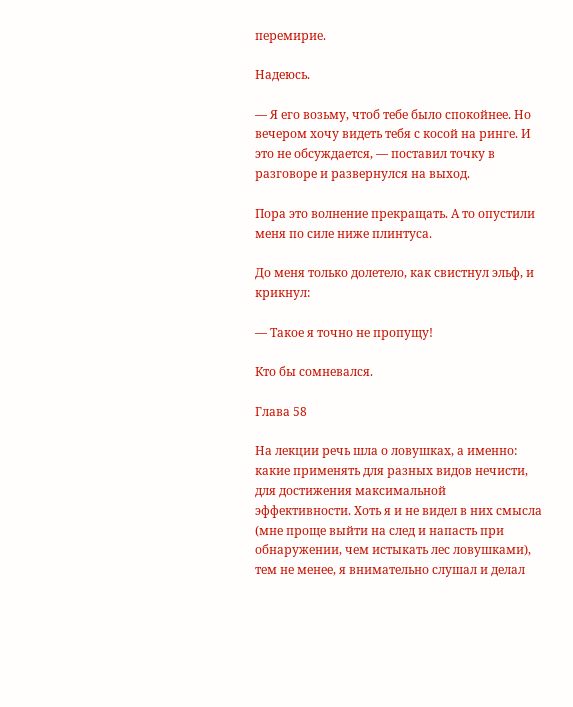перемирие.

Надеюсь.

— Я его возьму, чтоб тебе было спокойнее. Но вечером хочу видеть тебя с косой на ринге. И это не обсуждается, — поставил точку в разговоре и развернулся на выход.

Пора это волнение прекращать. А то опустили меня по силе ниже плинтуса.

До меня только долетело, как свистнул эльф, и крикнул:

— Такое я точно не пропущу!

Кто бы сомневался.

Глава 58

На лекции речь шла о ловушках, а именно: какие применять для разных видов нечисти, для достижения максимальной эффективности. Хоть я и не видел в них смысла (мне проще выйти на след и напасть при обнаружении, чем истыкать лес ловушками), тем не менее, я внимательно слушал и делал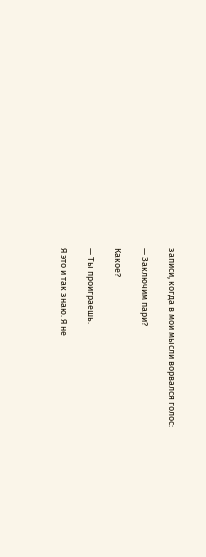записи, когда в мои мысли ворвался голос:

— Заключим пари?

Какое?

— Ты проиграешь.

Я это и так знаю. Я не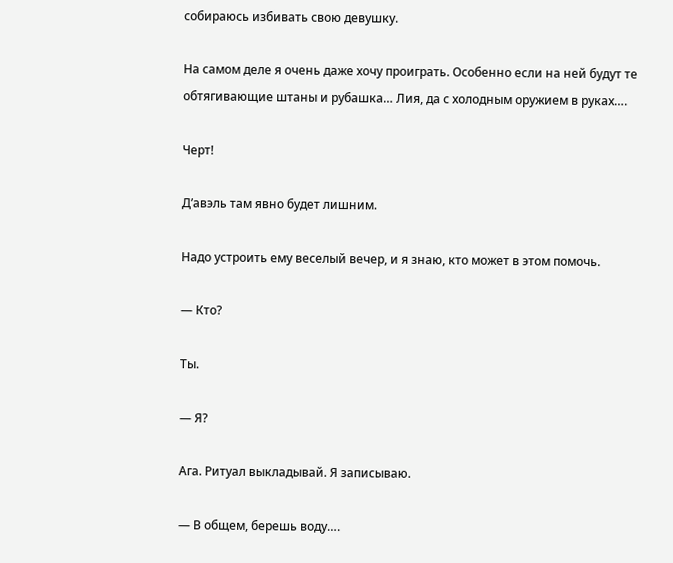собираюсь избивать свою девушку.

На самом деле я очень даже хочу проиграть. Особенно если на ней будут те обтягивающие штаны и рубашка… Лия, да с холодным оружием в руках….

Черт!

Д’авэль там явно будет лишним.

Надо устроить ему веселый вечер, и я знаю, кто может в этом помочь.

— Кто?

Ты.

— Я?

Ага. Ритуал выкладывай. Я записываю.

— В общем, берешь воду….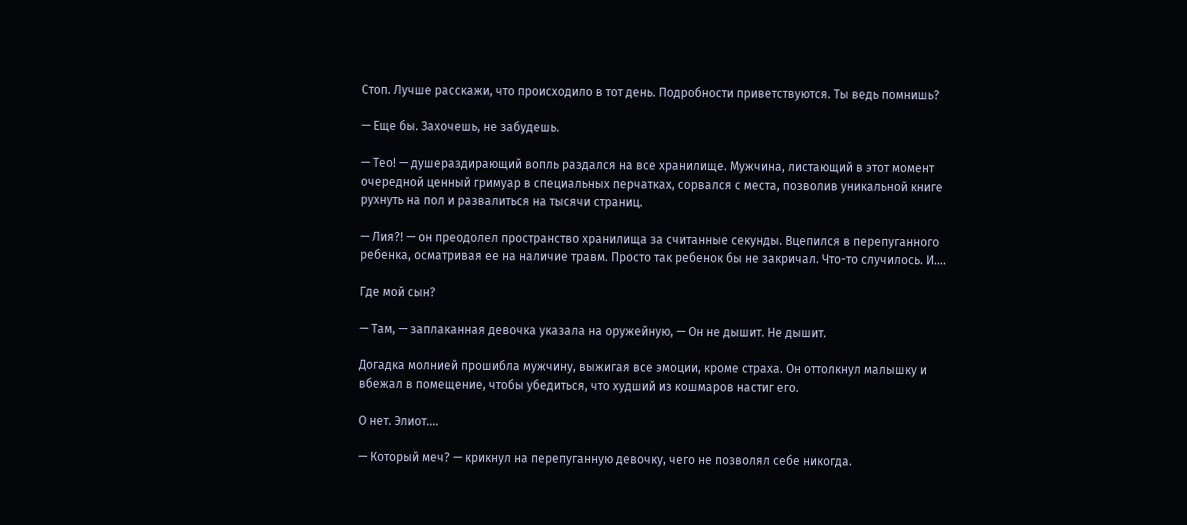Стоп. Лучше расскажи, что происходило в тот день. Подробности приветствуются. Ты ведь помнишь?

— Еще бы. Захочешь, не забудешь.

— Тео! — душераздирающий вопль раздался на все хранилище. Мужчина, листающий в этот момент очередной ценный гримуар в специальных перчатках, сорвался с места, позволив уникальной книге рухнуть на пол и развалиться на тысячи страниц.

— Лия?! — он преодолел пространство хранилища за считанные секунды. Вцепился в перепуганного ребенка, осматривая ее на наличие травм. Просто так ребенок бы не закричал. Что-то случилось. И….

Где мой сын?

— Там, — заплаканная девочка указала на оружейную, — Он не дышит. Не дышит.

Догадка молнией прошибла мужчину, выжигая все эмоции, кроме страха. Он оттолкнул малышку и вбежал в помещение, чтобы убедиться, что худший из кошмаров настиг его.

О нет. Элиот….

— Который меч? — крикнул на перепуганную девочку, чего не позволял себе никогда.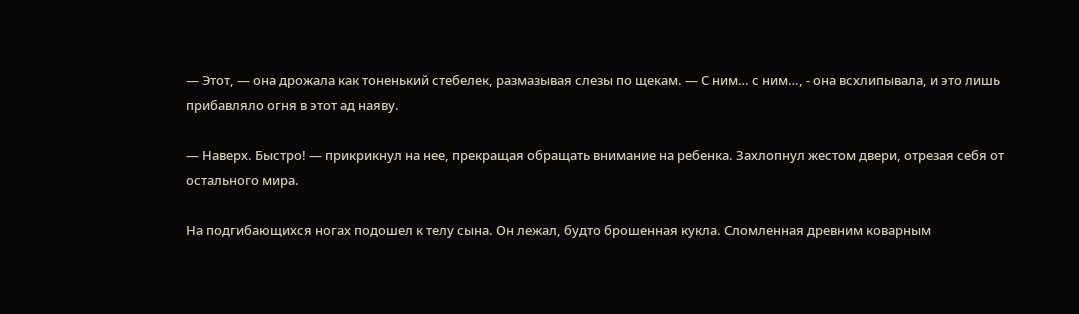— Этот, — она дрожала как тоненький стебелек, размазывая слезы по щекам. — С ним… с ним…, - она всхлипывала, и это лишь прибавляло огня в этот ад наяву.

— Наверх. Быстро! — прикрикнул на нее, прекращая обращать внимание на ребенка. Захлопнул жестом двери, отрезая себя от остального мира.

На подгибающихся ногах подошел к телу сына. Он лежал, будто брошенная кукла. Сломленная древним коварным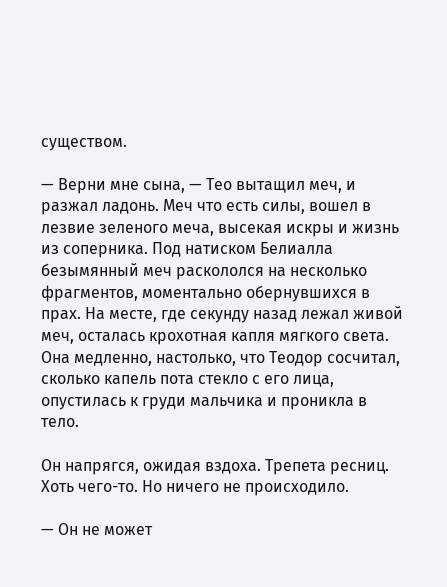существом.

— Верни мне сына, — Тео вытащил меч, и разжал ладонь. Меч что есть силы, вошел в лезвие зеленого меча, высекая искры и жизнь из соперника. Под натиском Белиалла безымянный меч раскололся на несколько фрагментов, моментально обернувшихся в прах. На месте, где секунду назад лежал живой меч, осталась крохотная капля мягкого света. Она медленно, настолько, что Теодор сосчитал, сколько капель пота стекло с его лица, опустилась к груди мальчика и проникла в тело.

Он напрягся, ожидая вздоха. Трепета ресниц. Хоть чего-то. Но ничего не происходило.

— Он не может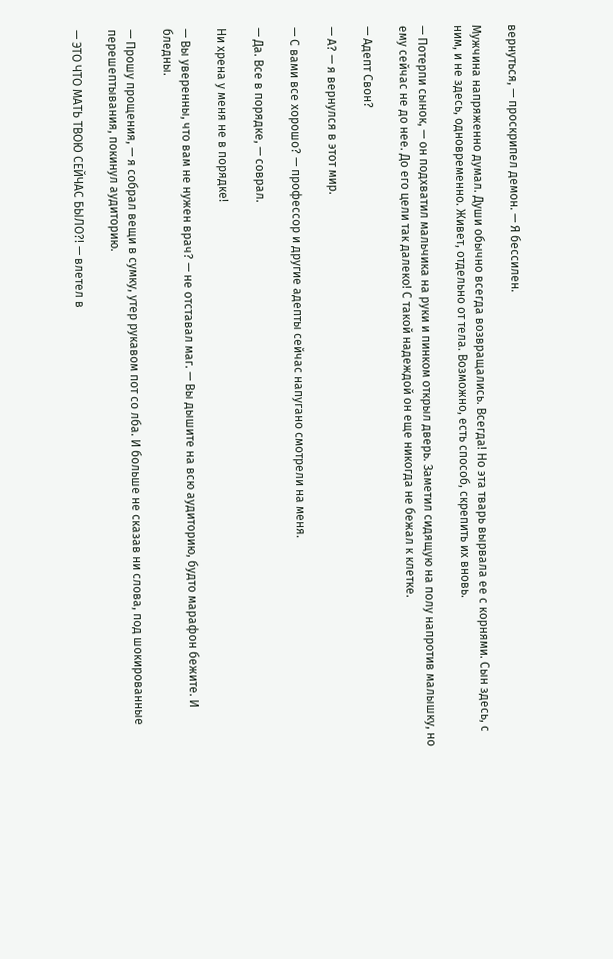вернуться, — проскрипел демон. — Я бессилен.

Мужчина напряженно думал. Души обычно всегда возвращались. Всегда! Но эта тварь вырвала ее с корнями. Сын здесь, с ним, и не здесь, одновременно. Живет, отдельно от тела. Возможно, есть способ, скрепить их вновь.

— Потерпи сынок, — он подхватил мальчика на руки и пинком открыл дверь. Заметил сидящую на полу напротив малышку, но ему сейчас не до нее. До его цели так далеко! С такой надеждой он еще никогда не бежал к клетке.

— Адепт Свон?

— А? — я вернулся в этот мир.

— С вами все хорошо? — профессор и другие адепты сейчас напугано смотрели на меня.

— Да. Все в порядке, — соврал.

Ни хрена у меня не в порядке!

— Вы уверенны, что вам не нужен врач? — не отставал маг. — Вы дышите на всю аудиторию, будто марафон бежите. И бледны.

— Прошу прощения, — я собрал вещи в сумку, утер рукавом пот со лба. И больше не сказав ни слова, под шокированные перешептывания, покинул аудиторию.

— ЭТО ЧТО МАТЬ ТВОЮ СЕЙЧАС БЫЛО?! — влетел в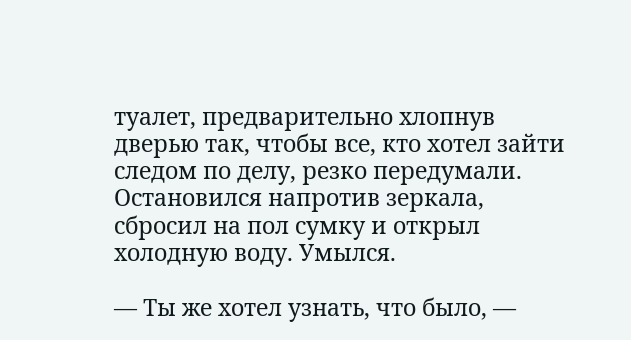туалет, предварительно хлопнув дверью так, чтобы все, кто хотел зайти следом по делу, резко передумали. Остановился напротив зеркала, сбросил на пол сумку и открыл холодную воду. Умылся.

— Ты же хотел узнать, что было, —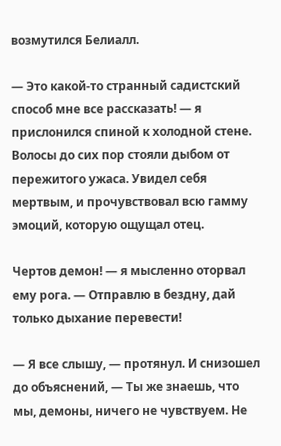возмутился Белиалл.

— Это какой-то странный садистский способ мне все рассказать! — я прислонился спиной к холодной стене. Волосы до сих пор стояли дыбом от пережитого ужаса. Увидел себя мертвым, и прочувствовал всю гамму эмоций, которую ощущал отец.

Чертов демон! — я мысленно оторвал ему рога. — Отправлю в бездну, дай только дыхание перевести!

— Я все слышу, — протянул. И снизошел до объяснений, — Ты же знаешь, что мы, демоны, ничего не чувствуем. Не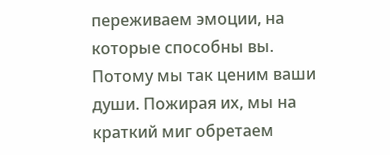переживаем эмоции, на которые способны вы. Потому мы так ценим ваши души. Пожирая их, мы на краткий миг обретаем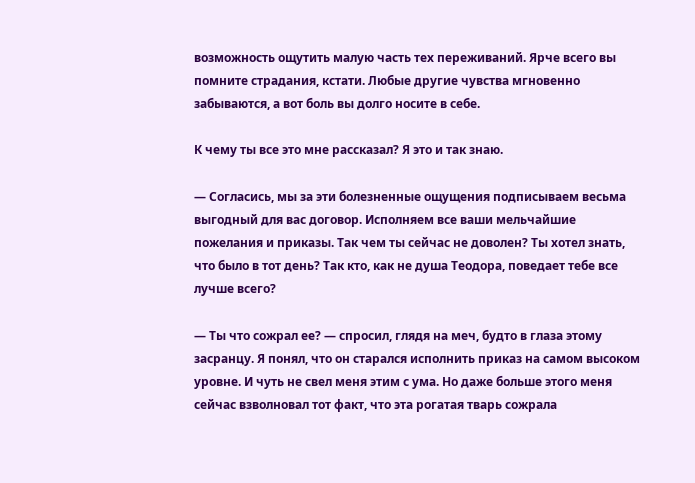возможность ощутить малую часть тех переживаний. Ярче всего вы помните страдания, кстати. Любые другие чувства мгновенно забываются, а вот боль вы долго носите в себе.

К чему ты все это мне рассказал? Я это и так знаю.

— Согласись, мы за эти болезненные ощущения подписываем весьма выгодный для вас договор. Исполняем все ваши мельчайшие пожелания и приказы. Так чем ты сейчас не доволен? Ты хотел знать, что было в тот день? Так кто, как не душа Теодора, поведает тебе все лучше всего?

— Ты что сожрал ее? — спросил, глядя на меч, будто в глаза этому засранцу. Я понял, что он старался исполнить приказ на самом высоком уровне. И чуть не свел меня этим с ума. Но даже больше этого меня сейчас взволновал тот факт, что эта рогатая тварь сожрала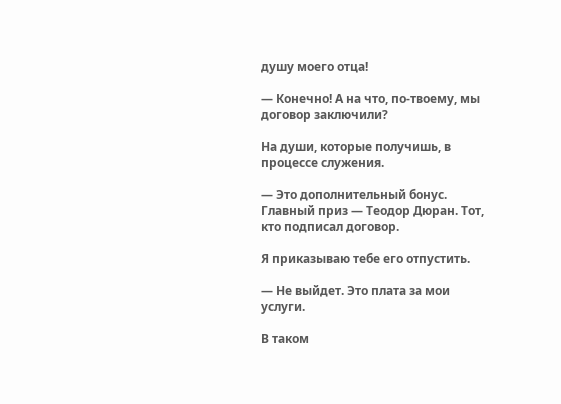душу моего отца!

— Конечно! А на что, по-твоему, мы договор заключили?

На души, которые получишь, в процессе служения.

— Это дополнительный бонус. Главный приз — Теодор Дюран. Тот, кто подписал договор.

Я приказываю тебе его отпустить.

— Не выйдет. Это плата за мои услуги.

В таком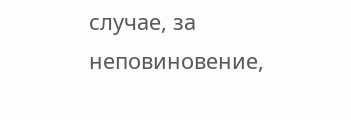случае, за неповиновение,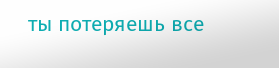ты потеряешь все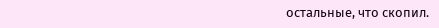остальные, что скопил.